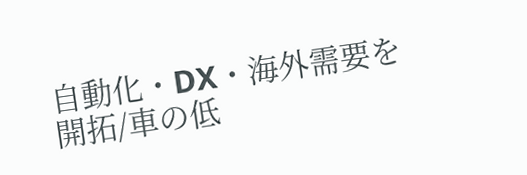自動化・DX・海外需要を開拓/車の低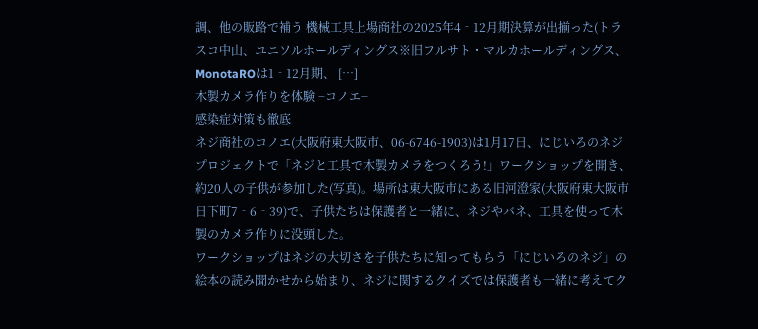調、他の販路で補う 機械工具上場商社の2025年4‐12月期決算が出揃った(トラスコ中山、ユニソルホールディングス※旧フルサト・マルカホールディングス、MonotaROは1‐12月期、 […]
木製カメラ作りを体験 −コノエ−
感染症対策も徹底
ネジ商社のコノエ(大阪府東大阪市、06-6746-1903)は1月17日、にじいろのネジプロジェクトで「ネジと工具で木製カメラをつくろう!」ワークショップを開き、約20人の子供が参加した(写真)。場所は東大阪市にある旧河澄家(大阪府東大阪市日下町7‐6‐39)で、子供たちは保護者と一緒に、ネジやバネ、工具を使って木製のカメラ作りに没頭した。
ワークショップはネジの大切さを子供たちに知ってもらう「にじいろのネジ」の絵本の読み聞かせから始まり、ネジに関するクイズでは保護者も一緒に考えてク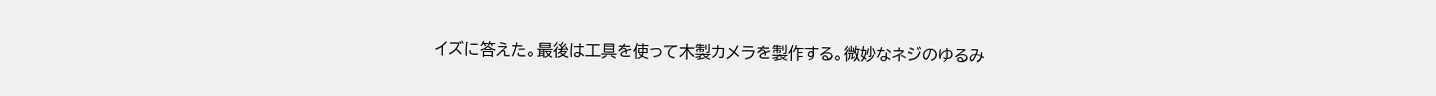イズに答えた。最後は工具を使って木製カメラを製作する。微妙なネジのゆるみ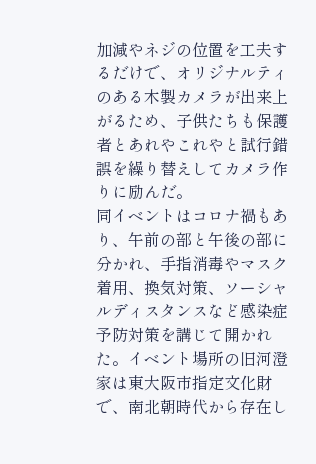加減やネジの位置を工夫するだけで、オリジナルティのある木製カメラが出来上がるため、子供たちも保護者とあれやこれやと試行錯誤を繰り替えしてカメラ作りに励んだ。
同イベントはコロナ禍もあり、午前の部と午後の部に分かれ、手指消毒やマスク着用、換気対策、ソーシャルディスタンスなど感染症予防対策を講じて開かれた。イベント場所の旧河澄家は東大阪市指定文化財で、南北朝時代から存在し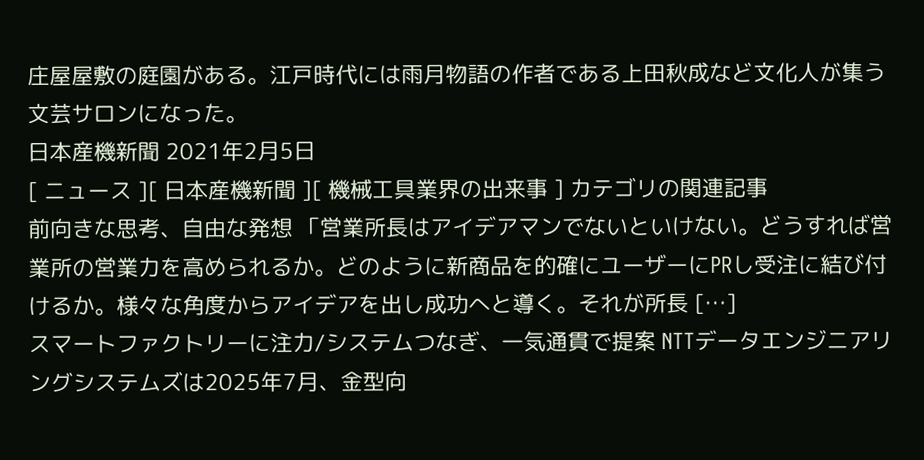庄屋屋敷の庭園がある。江戸時代には雨月物語の作者である上田秋成など文化人が集う文芸サロンになった。
日本産機新聞 2021年2月5日
[ ニュース ][ 日本産機新聞 ][ 機械工具業界の出来事 ] カテゴリの関連記事
前向きな思考、自由な発想 「営業所長はアイデアマンでないといけない。どうすれば営業所の営業力を高められるか。どのように新商品を的確にユーザーにPRし受注に結び付けるか。様々な角度からアイデアを出し成功へと導く。それが所長 […]
スマートファクトリーに注力/システムつなぎ、一気通貫で提案 NTTデータエンジニアリングシステムズは2025年7月、金型向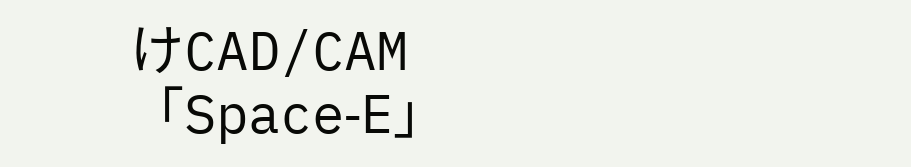けCAD/CAM「Space‐E」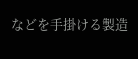などを手掛ける製造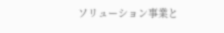ソリューション事業と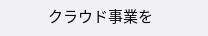クラウド事業を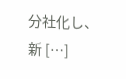分社化し、新 […]